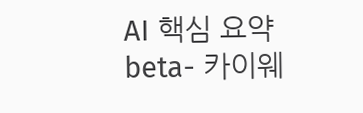AI 핵심 요약
beta- 카이웨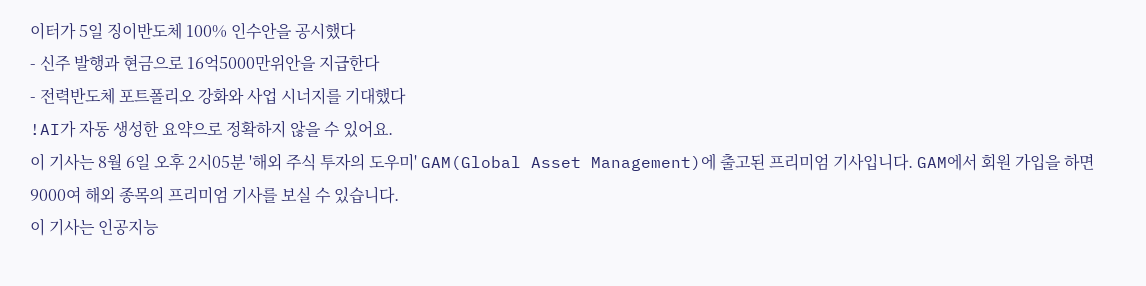이터가 5일 징이반도체 100% 인수안을 공시했다
- 신주 발행과 현금으로 16억5000만위안을 지급한다
- 전력반도체 포트폴리오 강화와 사업 시너지를 기대했다
!AI가 자동 생성한 요약으로 정확하지 않을 수 있어요.
이 기사는 8월 6일 오후 2시05분 '해외 주식 투자의 도우미' GAM(Global Asset Management)에 출고된 프리미엄 기사입니다. GAM에서 회원 가입을 하면 9000여 해외 종목의 프리미엄 기사를 보실 수 있습니다.
이 기사는 인공지능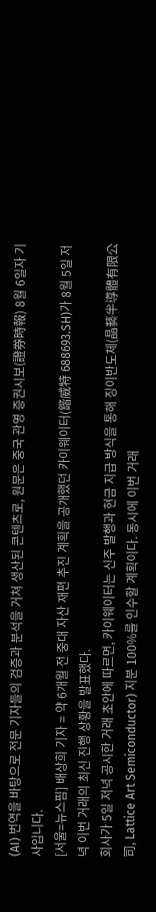(AI) 번역을 바탕으로 전문 기자들의 검증과 분석을 거쳐 생산된 콘텐츠로, 원문은 중국 관영 증권시보(證券時報) 8월 6일자 기사입니다.
[서울=뉴스핌] 배상희 기자 = 약 6개월 전 중대 자산 재편 추진 계획을 공개했던 카이웨이터(鍇威特 688693.SH)가 8월 5일 저녁 이번 거래의 최신 진행 상황을 발표했다.
회사가 5일 저녁 공시한 거래 초안에 따르면, 카이웨이터는 신주 발행과 현금 지급 방식을 통해 징이반도체(晶藝半導體有限公司, Lattice Art Semiconductor) 지분 100%를 인수할 계획이다. 동시에 이번 거래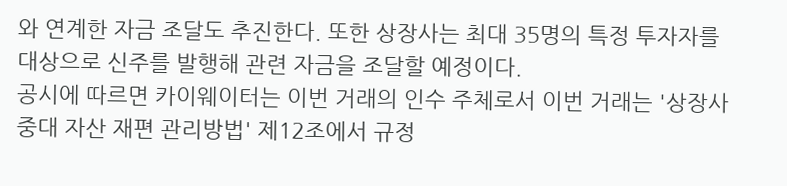와 연계한 자금 조달도 추진한다. 또한 상장사는 최대 35명의 특정 투자자를 대상으로 신주를 발행해 관련 자금을 조달할 예정이다.
공시에 따르면 카이웨이터는 이번 거래의 인수 주체로서 이번 거래는 '상장사 중대 자산 재편 관리방법' 제12조에서 규정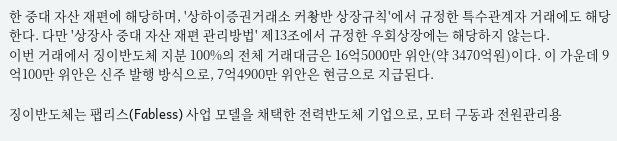한 중대 자산 재편에 해당하며, '상하이증권거래소 커촹반 상장규칙'에서 규정한 특수관계자 거래에도 해당한다. 다만 '상장사 중대 자산 재편 관리방법' 제13조에서 규정한 우회상장에는 해당하지 않는다.
이번 거래에서 징이반도체 지분 100%의 전체 거래대금은 16억5000만 위안(약 3470억원)이다. 이 가운데 9억100만 위안은 신주 발행 방식으로, 7억4900만 위안은 현금으로 지급된다.

징이반도체는 팹리스(Fabless) 사업 모델을 채택한 전력반도체 기업으로, 모터 구동과 전원관리용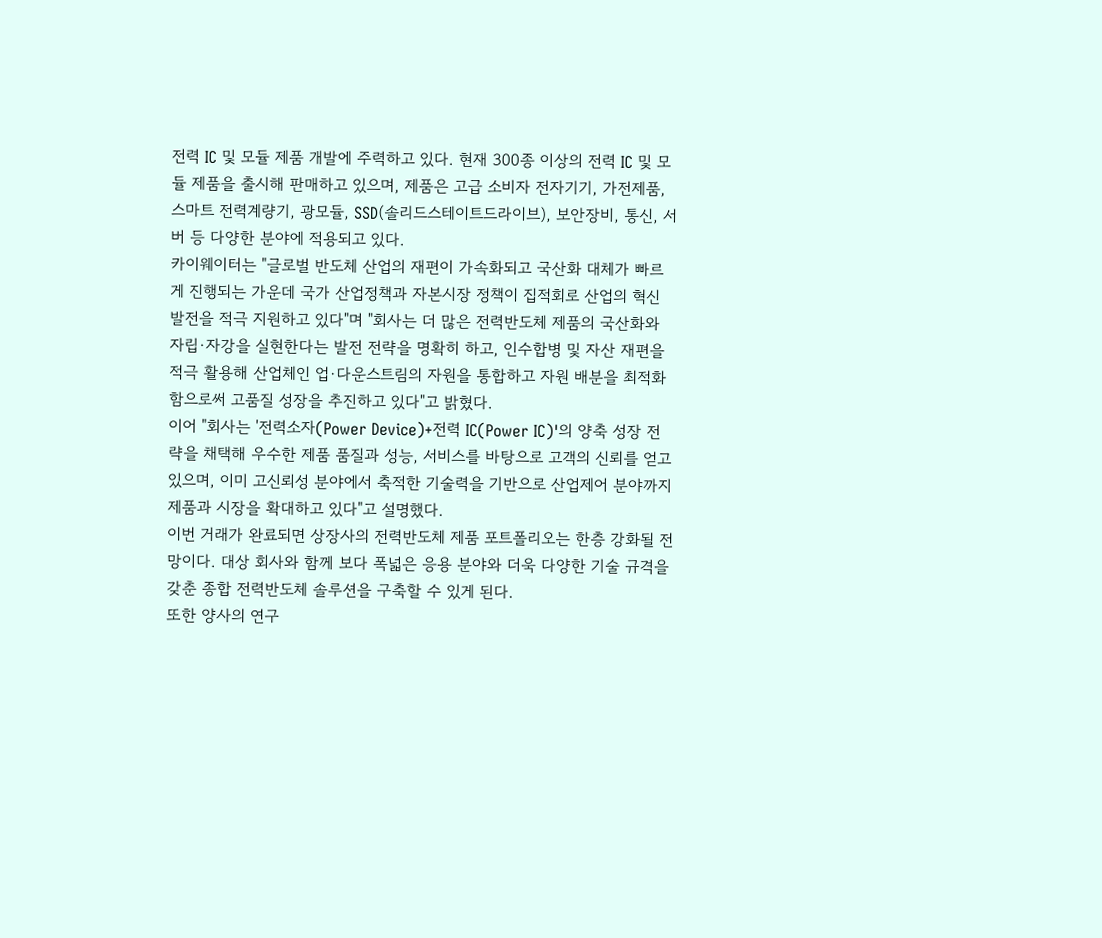전력 IC 및 모듈 제품 개발에 주력하고 있다. 현재 300종 이상의 전력 IC 및 모듈 제품을 출시해 판매하고 있으며, 제품은 고급 소비자 전자기기, 가전제품, 스마트 전력계량기, 광모듈, SSD(솔리드스테이트드라이브), 보안장비, 통신, 서버 등 다양한 분야에 적용되고 있다.
카이웨이터는 "글로벌 반도체 산업의 재편이 가속화되고 국산화 대체가 빠르게 진행되는 가운데 국가 산업정책과 자본시장 정책이 집적회로 산업의 혁신 발전을 적극 지원하고 있다"며 "회사는 더 많은 전력반도체 제품의 국산화와 자립·자강을 실현한다는 발전 전략을 명확히 하고, 인수합병 및 자산 재편을 적극 활용해 산업체인 업·다운스트림의 자원을 통합하고 자원 배분을 최적화함으로써 고품질 성장을 추진하고 있다"고 밝혔다.
이어 "회사는 '전력소자(Power Device)+전력 IC(Power IC)'의 양축 성장 전략을 채택해 우수한 제품 품질과 성능, 서비스를 바탕으로 고객의 신뢰를 얻고 있으며, 이미 고신뢰성 분야에서 축적한 기술력을 기반으로 산업제어 분야까지 제품과 시장을 확대하고 있다"고 설명했다.
이번 거래가 완료되면 상장사의 전력반도체 제품 포트폴리오는 한층 강화될 전망이다. 대상 회사와 함께 보다 폭넓은 응용 분야와 더욱 다양한 기술 규격을 갖춘 종합 전력반도체 솔루션을 구축할 수 있게 된다.
또한 양사의 연구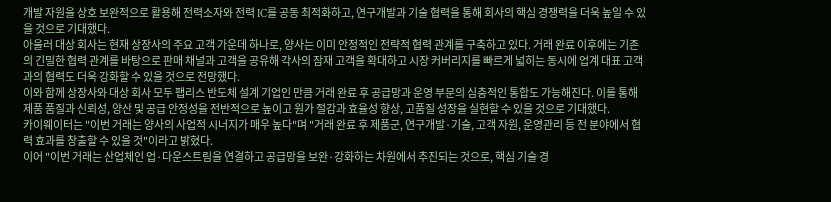개발 자원을 상호 보완적으로 활용해 전력소자와 전력 IC를 공동 최적화하고, 연구개발과 기술 협력을 통해 회사의 핵심 경쟁력을 더욱 높일 수 있을 것으로 기대했다.
아울러 대상 회사는 현재 상장사의 주요 고객 가운데 하나로, 양사는 이미 안정적인 전략적 협력 관계를 구축하고 있다. 거래 완료 이후에는 기존의 긴밀한 협력 관계를 바탕으로 판매 채널과 고객을 공유해 각사의 잠재 고객을 확대하고 시장 커버리지를 빠르게 넓히는 동시에 업계 대표 고객과의 협력도 더욱 강화할 수 있을 것으로 전망했다.
이와 함께 상장사와 대상 회사 모두 팹리스 반도체 설계 기업인 만큼 거래 완료 후 공급망과 운영 부문의 심층적인 통합도 가능해진다. 이를 통해 제품 품질과 신뢰성, 양산 및 공급 안정성을 전반적으로 높이고 원가 절감과 효율성 향상, 고품질 성장을 실현할 수 있을 것으로 기대했다.
카이웨이터는 "이번 거래는 양사의 사업적 시너지가 매우 높다"며 "거래 완료 후 제품군, 연구개발·기술, 고객 자원, 운영관리 등 전 분야에서 협력 효과를 창출할 수 있을 것"이라고 밝혔다.
이어 "이번 거래는 산업체인 업·다운스트림을 연결하고 공급망을 보완·강화하는 차원에서 추진되는 것으로, 핵심 기술 경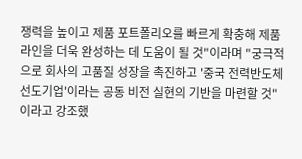쟁력을 높이고 제품 포트폴리오를 빠르게 확충해 제품 라인을 더욱 완성하는 데 도움이 될 것"이라며 "궁극적으로 회사의 고품질 성장을 촉진하고 '중국 전력반도체 선도기업'이라는 공동 비전 실현의 기반을 마련할 것"이라고 강조했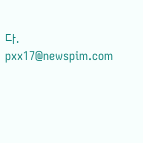다.
pxx17@newspim.com